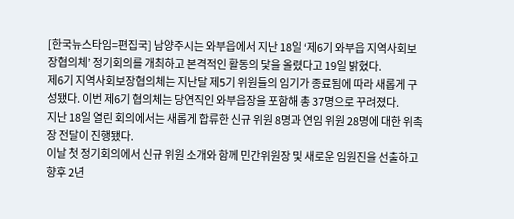[한국뉴스타임=편집국] 남양주시는 와부읍에서 지난 18일 ‘제6기 와부읍 지역사회보장협의체’ 정기회의를 개최하고 본격적인 활동의 닻을 올렸다고 19일 밝혔다.
제6기 지역사회보장협의체는 지난달 제5기 위원들의 임기가 종료됨에 따라 새롭게 구성됐다. 이번 제6기 협의체는 당연직인 와부읍장을 포함해 총 37명으로 꾸려졌다.
지난 18일 열린 회의에서는 새롭게 합류한 신규 위원 8명과 연임 위원 28명에 대한 위촉장 전달이 진행됐다.
이날 첫 정기회의에서 신규 위원 소개와 함께 민간위원장 및 새로운 임원진을 선출하고 향후 2년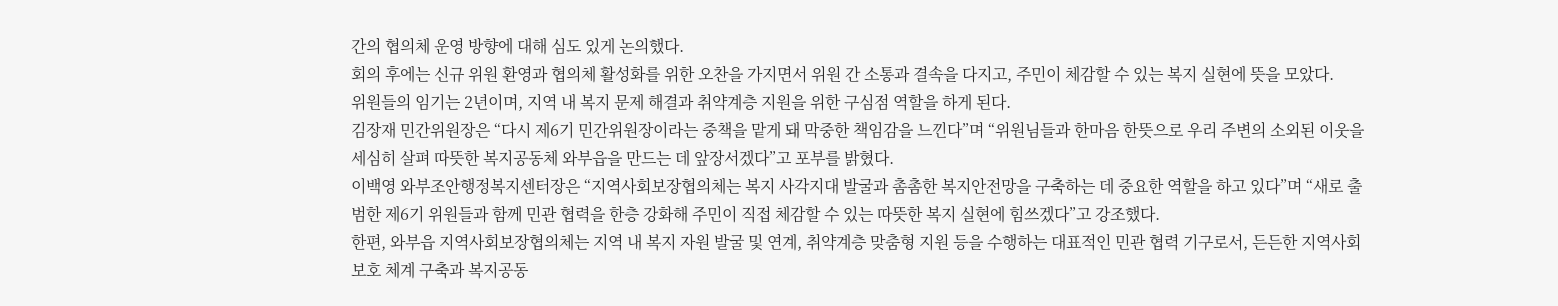간의 협의체 운영 방향에 대해 심도 있게 논의했다.
회의 후에는 신규 위원 환영과 협의체 활성화를 위한 오찬을 가지면서 위원 간 소통과 결속을 다지고, 주민이 체감할 수 있는 복지 실현에 뜻을 모았다.
위원들의 임기는 2년이며, 지역 내 복지 문제 해결과 취약계층 지원을 위한 구심점 역할을 하게 된다.
김장재 민간위원장은 “다시 제6기 민간위원장이라는 중책을 맡게 돼 막중한 책임감을 느낀다”며 “위원님들과 한마음 한뜻으로 우리 주변의 소외된 이웃을 세심히 살펴 따뜻한 복지공동체 와부읍을 만드는 데 앞장서겠다”고 포부를 밝혔다.
이백영 와부조안행정복지센터장은 “지역사회보장협의체는 복지 사각지대 발굴과 촘촘한 복지안전망을 구축하는 데 중요한 역할을 하고 있다”며 “새로 출범한 제6기 위원들과 함께 민관 협력을 한층 강화해 주민이 직접 체감할 수 있는 따뜻한 복지 실현에 힘쓰겠다”고 강조했다.
한편, 와부읍 지역사회보장협의체는 지역 내 복지 자원 발굴 및 연계, 취약계층 맞춤형 지원 등을 수행하는 대표적인 민관 협력 기구로서, 든든한 지역사회 보호 체계 구축과 복지공동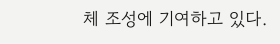체 조성에 기여하고 있다.